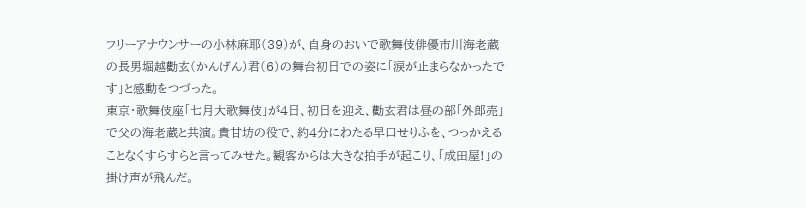フリーアナウンサーの小林麻耶(39)が、自身のおいで歌舞伎俳優市川海老蔵の長男堀越勸玄(かんげん)君(6)の舞台初日での姿に「涙が止まらなかったです」と感動をつづった。
東京・歌舞伎座「七月大歌舞伎」が4日、初日を迎え、勸玄君は昼の部「外郎売」で父の海老蔵と共演。貴甘坊の役で、約4分にわたる早口せりふを、つっかえることなくすらすらと言ってみせた。観客からは大きな拍手が起こり、「成田屋!」の掛け声が飛んだ。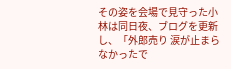その姿を会場で見守った小林は同日夜、ブログを更新し、「外郎売り 涙が止まらなかったで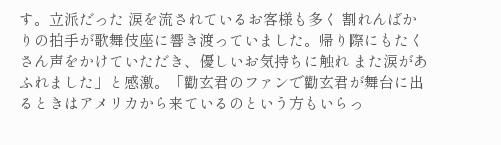す。立派だった 涙を流されているお客様も多く 割れんばかりの拍手が歌舞伎座に響き渡っていました。帰り際にもたくさん声をかけていただき、優しいお気持ちに触れ また涙があふれました」と感激。「勸玄君のファンで勸玄君が舞台に出るときはアメリカから来ているのという方もいらっ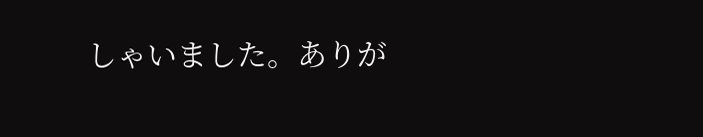しゃいました。ありが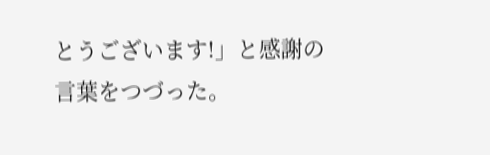とうございます!」と感謝の言葉をつづった。